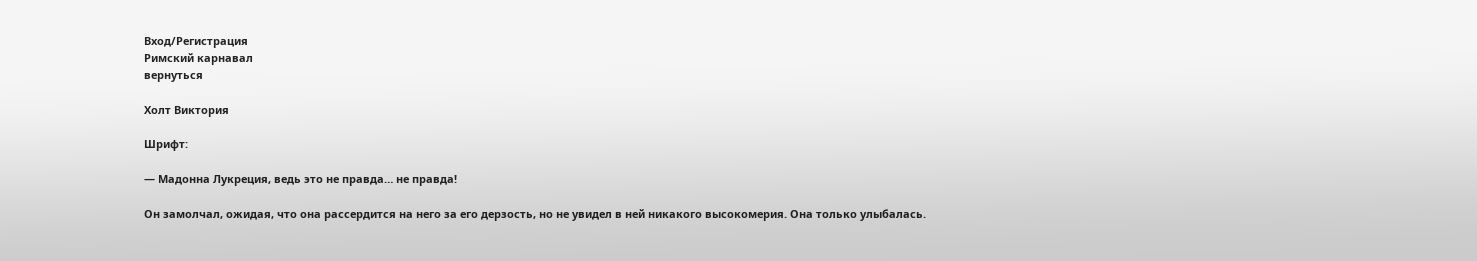Вход/Регистрация
Римский карнавал
вернуться

Холт Виктория

Шрифт:

— Мадонна Лукреция, ведь это не правда… не правда!

Он замолчал, ожидая, что она рассердится на него за его дерзость, но не увидел в ней никакого высокомерия. Она только улыбалась.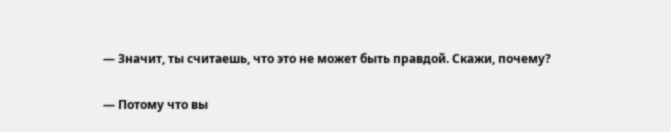— Значит, ты считаешь, что это не может быть правдой. Скажи, почему?

— Потому что вы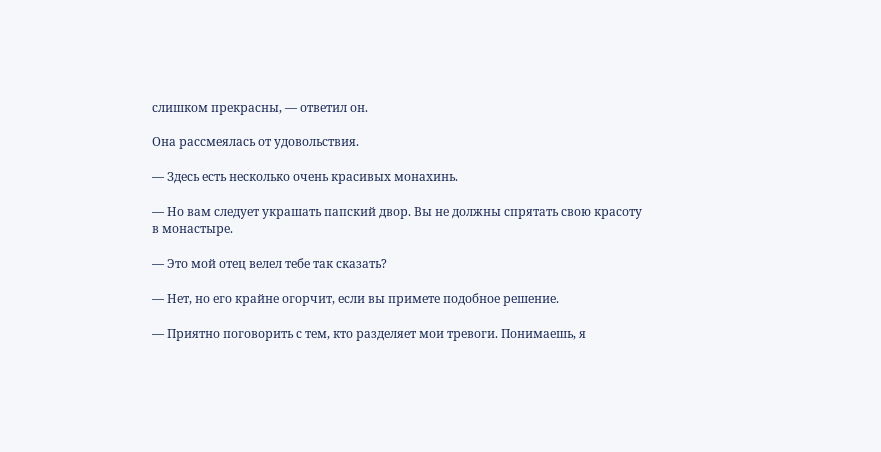слишком прекрасны, — ответил он.

Она рассмеялась от удовольствия.

— Здесь есть несколько очень красивых монахинь.

— Но вам следует украшать папский двор. Вы не должны спрятать свою красоту в монастыре.

— Это мой отец велел тебе так сказать?

— Нет, но его крайне огорчит, если вы примете подобное решение.

— Приятно поговорить с тем, кто разделяет мои тревоги. Понимаешь, я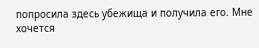попросила здесь убежища и получила его. Мне хочется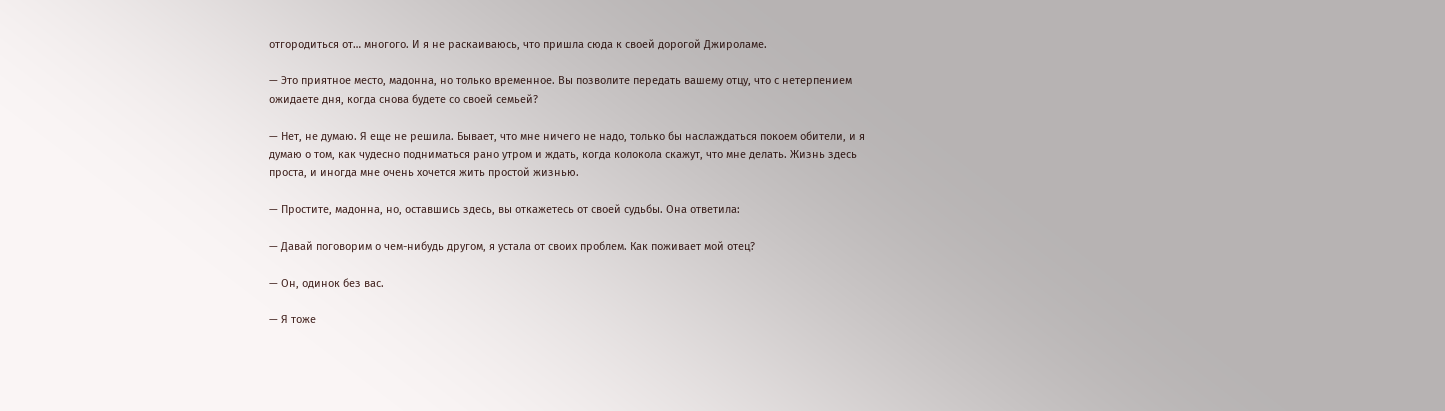отгородиться от… многого. И я не раскаиваюсь, что пришла сюда к своей дорогой Джироламе.

— Это приятное место, мадонна, но только временное. Вы позволите передать вашему отцу, что с нетерпением ожидаете дня, когда снова будете со своей семьей?

— Нет, не думаю. Я еще не решила. Бывает, что мне ничего не надо, только бы наслаждаться покоем обители, и я думаю о том, как чудесно подниматься рано утром и ждать, когда колокола скажут, что мне делать. Жизнь здесь проста, и иногда мне очень хочется жить простой жизнью.

— Простите, мадонна, но, оставшись здесь, вы откажетесь от своей судьбы. Она ответила:

— Давай поговорим о чем-нибудь другом, я устала от своих проблем. Как поживает мой отец?

— Он, одинок без вас.

— Я тоже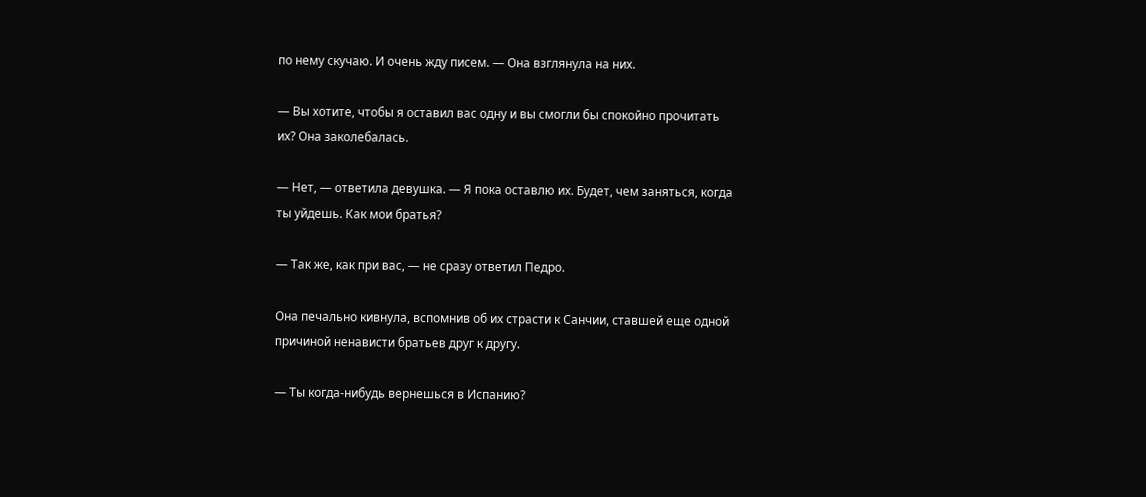по нему скучаю. И очень жду писем. — Она взглянула на них.

— Вы хотите, чтобы я оставил вас одну и вы смогли бы спокойно прочитать их? Она заколебалась.

— Нет, — ответила девушка. — Я пока оставлю их. Будет, чем заняться, когда ты уйдешь. Как мои братья?

— Так же, как при вас, — не сразу ответил Педро.

Она печально кивнула, вспомнив об их страсти к Санчии, ставшей еще одной причиной ненависти братьев друг к другу.

— Ты когда-нибудь вернешься в Испанию?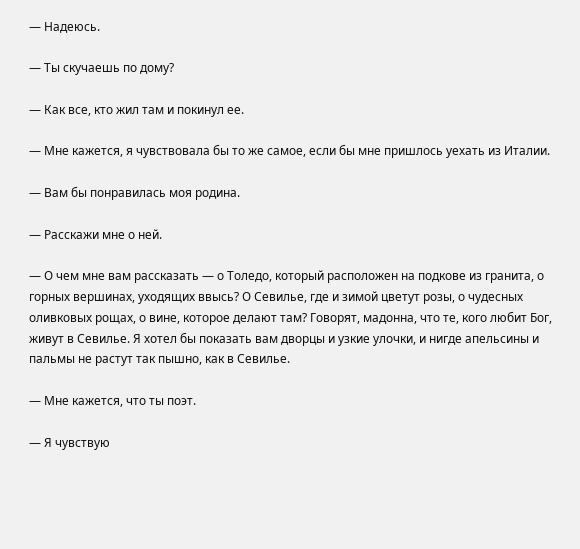— Надеюсь.

— Ты скучаешь по дому?

— Как все, кто жил там и покинул ее.

— Мне кажется, я чувствовала бы то же самое, если бы мне пришлось уехать из Италии.

— Вам бы понравилась моя родина.

— Расскажи мне о ней.

— О чем мне вам рассказать — о Толедо, который расположен на подкове из гранита, о горных вершинах, уходящих ввысь? О Севилье, где и зимой цветут розы, о чудесных оливковых рощах, о вине, которое делают там? Говорят, мадонна, что те, кого любит Бог, живут в Севилье. Я хотел бы показать вам дворцы и узкие улочки, и нигде апельсины и пальмы не растут так пышно, как в Севилье.

— Мне кажется, что ты поэт.

— Я чувствую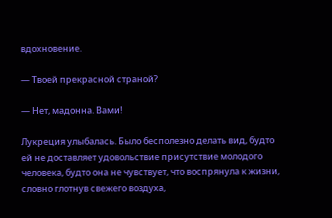вдохновение.

— Твоей прекрасной страной?

— Нет, мадонна. Вами!

Лукреция улыбалась. Было бесполезно делать вид, будто ей не доставляет удовольствие присутствие молодого человека, будто она не чувствует, что воспрянула к жизни, словно глотнув свежего воздуха,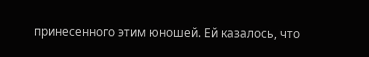принесенного этим юношей. Ей казалось, что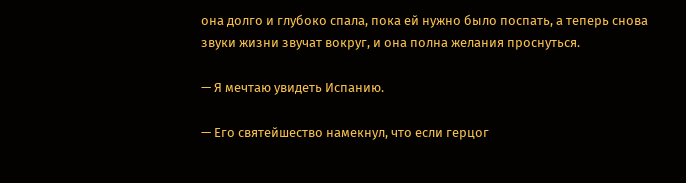она долго и глубоко спала, пока ей нужно было поспать, а теперь снова звуки жизни звучат вокруг, и она полна желания проснуться.

— Я мечтаю увидеть Испанию.

— Его святейшество намекнул, что если герцог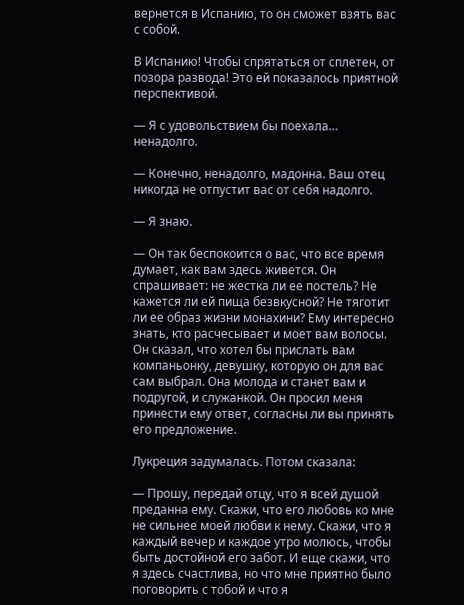вернется в Испанию, то он сможет взять вас с собой.

В Испанию! Чтобы спрятаться от сплетен, от позора развода! Это ей показалось приятной перспективой.

— Я с удовольствием бы поехала… ненадолго.

— Конечно, ненадолго, мадонна. Ваш отец никогда не отпустит вас от себя надолго.

— Я знаю.

— Он так беспокоится о вас, что все время думает, как вам здесь живется. Он спрашивает: не жестка ли ее постель? Не кажется ли ей пища безвкусной? Не тяготит ли ее образ жизни монахини? Ему интересно знать, кто расчесывает и моет вам волосы. Он сказал, что хотел бы прислать вам компаньонку, девушку, которую он для вас сам выбрал. Она молода и станет вам и подругой, и служанкой. Он просил меня принести ему ответ, согласны ли вы принять его предложение.

Лукреция задумалась. Потом сказала:

— Прошу, передай отцу, что я всей душой преданна ему. Скажи, что его любовь ко мне не сильнее моей любви к нему. Скажи, что я каждый вечер и каждое утро молюсь, чтобы быть достойной его забот. И еще скажи, что я здесь счастлива, но что мне приятно было поговорить с тобой и что я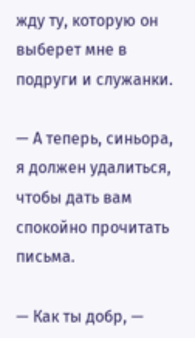жду ту, которую он выберет мне в подруги и служанки.

— А теперь, синьора, я должен удалиться, чтобы дать вам спокойно прочитать письма.

— Как ты добр, —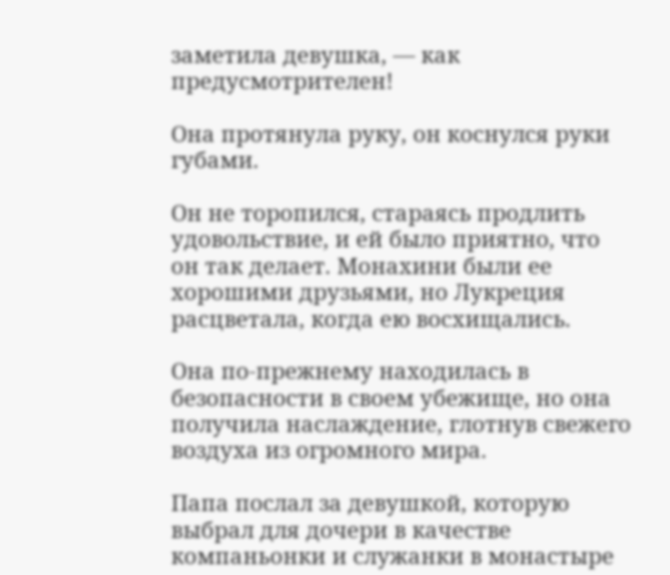заметила девушка, — как предусмотрителен!

Она протянула руку, он коснулся руки губами.

Он не торопился, стараясь продлить удовольствие, и ей было приятно, что он так делает. Монахини были ее хорошими друзьями, но Лукреция расцветала, когда ею восхищались.

Она по-прежнему находилась в безопасности в своем убежище, но она получила наслаждение, глотнув свежего воздуха из огромного мира.

Папа послал за девушкой, которую выбрал для дочери в качестве компаньонки и служанки в монастыре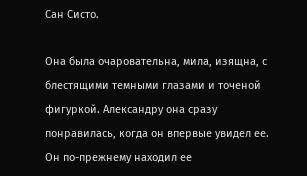Сан Систо.

Она была очаровательна, мила, изящна, с блестящими темными глазами и точеной фигуркой. Александру она сразу понравилась, когда он впервые увидел ее. Он по-прежнему находил ее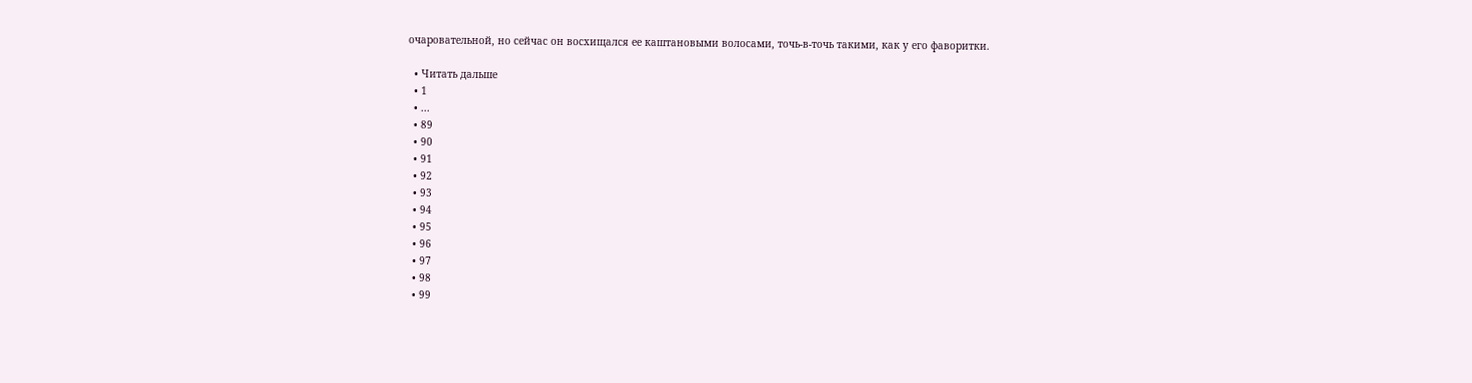очаровательной, но сейчас он восхищался ее каштановыми волосами, точь-в-точь такими, как у его фаворитки.

  • Читать дальше
  • 1
  • ...
  • 89
  • 90
  • 91
  • 92
  • 93
  • 94
  • 95
  • 96
  • 97
  • 98
  • 99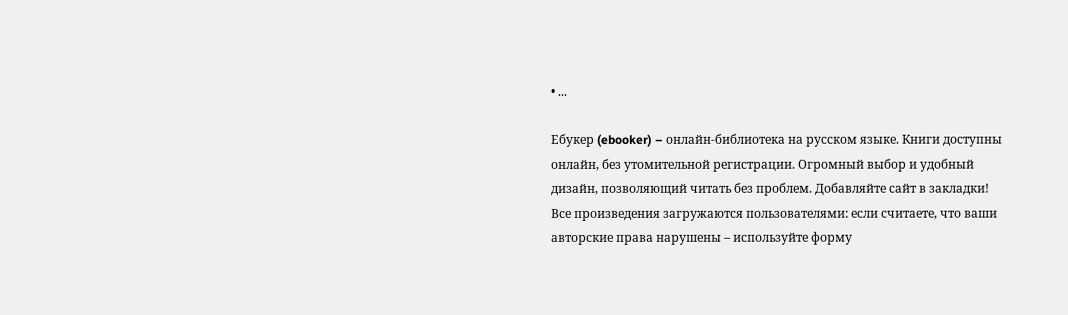• ...

Ебукер (ebooker) – онлайн-библиотека на русском языке. Книги доступны онлайн, без утомительной регистрации. Огромный выбор и удобный дизайн, позволяющий читать без проблем. Добавляйте сайт в закладки! Все произведения загружаются пользователями: если считаете, что ваши авторские права нарушены – используйте форму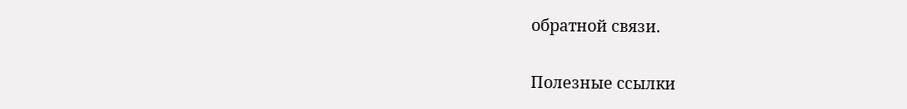обратной связи.

Полезные ссылки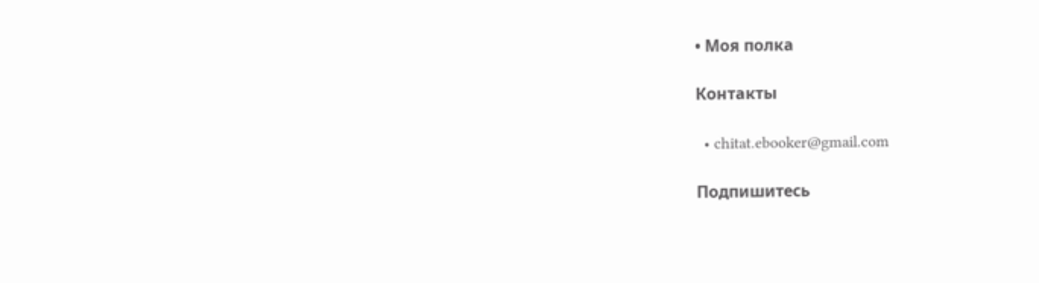• Моя полка

Контакты

  • chitat.ebooker@gmail.com

Подпишитесь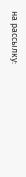на рассылку: